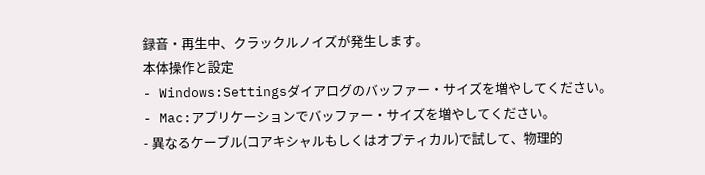録音・再生中、クラックルノイズが発生します。
本体操作と設定
- Windows:Settingsダイアログのバッファー・サイズを増やしてください。
- Mac:アプリケーションでバッファー・サイズを増やしてください。
- 異なるケーブル(コアキシャルもしくはオプティカル)で試して、物理的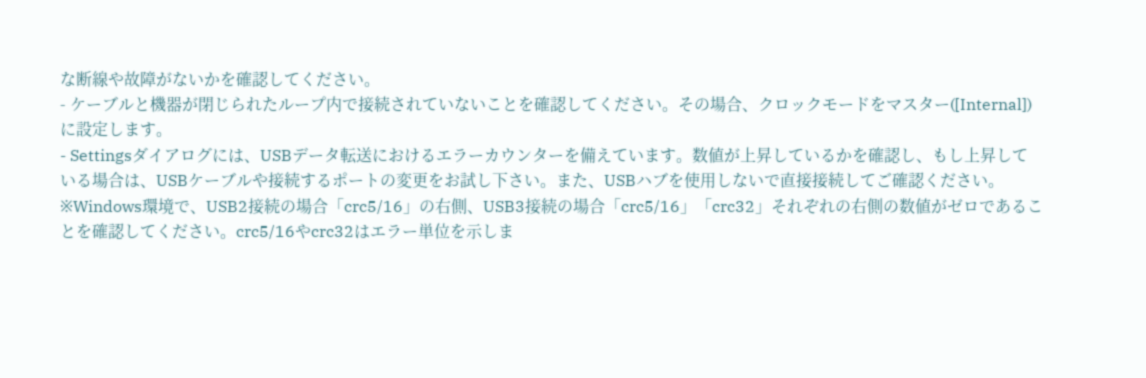な断線や故障がないかを確認してください。
- ケーブルと機器が閉じられたループ内で接続されていないことを確認してください。その場合、クロックモードをマスター([Internal])に設定します。
- Settingsダイアログには、USBデータ転送におけるエラーカウンターを備えています。数値が上昇しているかを確認し、もし上昇している場合は、USBケーブルや接続するポートの変更をお試し下さい。また、USBハブを使用しないで直接接続してご確認ください。
※Windows環境で、USB2接続の場合「crc5/16」の右側、USB3接続の場合「crc5/16」「crc32」それぞれの右側の数値がゼロであることを確認してください。crc5/16やcrc32はエラー単位を示しま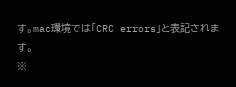す。mac環境では「CRC errors」と表記されます。
※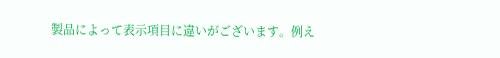製品によって表示項目に違いがございます。例え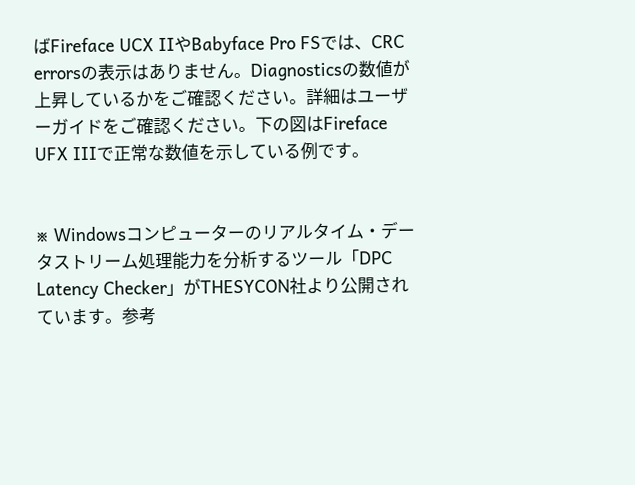ばFireface UCX IIやBabyface Pro FSでは、CRC errorsの表示はありません。Diagnosticsの数値が上昇しているかをご確認ください。詳細はユーザーガイドをご確認ください。下の図はFireface UFX IIIで正常な数値を示している例です。


※ Windowsコンピューターのリアルタイム・データストリーム処理能力を分析するツール「DPC Latency Checker」がTHESYCON社より公開されています。参考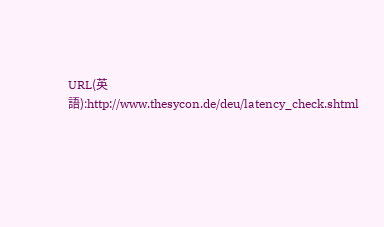URL(英語):http://www.thesycon.de/deu/latency_check.shtml